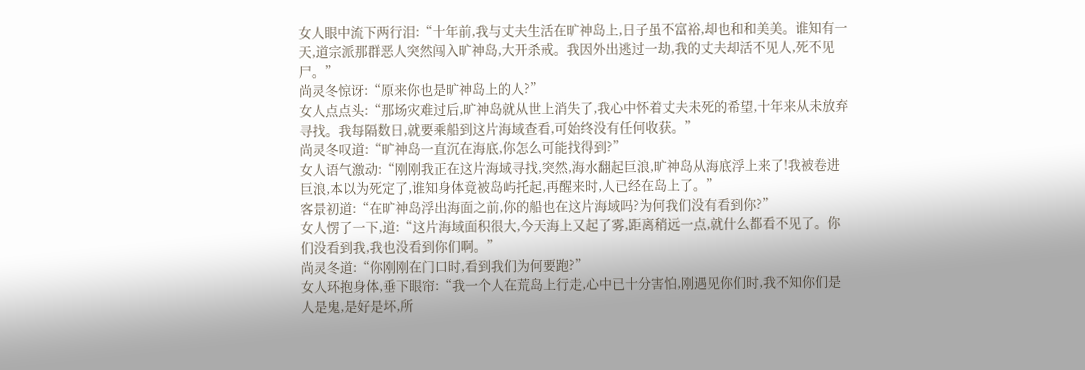女人眼中流下两行泪:“十年前,我与丈夫生活在旷神岛上,日子虽不富裕,却也和和美美。谁知有一天,道宗派那群恶人突然闯入旷神岛,大开杀戒。我因外出逃过一劫,我的丈夫却活不见人,死不见尸。”
尚灵冬惊讶:“原来你也是旷神岛上的人?”
女人点点头:“那场灾难过后,旷神岛就从世上消失了,我心中怀着丈夫未死的希望,十年来从未放弃寻找。我每隔数日,就要乘船到这片海域查看,可始终没有任何收获。”
尚灵冬叹道:“旷神岛一直沉在海底,你怎么可能找得到?”
女人语气激动:“刚刚我正在这片海域寻找,突然,海水翻起巨浪,旷神岛从海底浮上来了!我被卷进巨浪,本以为死定了,谁知身体竟被岛屿托起,再醒来时,人已经在岛上了。”
客景初道:“在旷神岛浮出海面之前,你的船也在这片海域吗?为何我们没有看到你?”
女人愣了一下,道:“这片海域面积很大,今天海上又起了雾,距离稍远一点,就什么都看不见了。你们没看到我,我也没看到你们啊。”
尚灵冬道:“你刚刚在门口时,看到我们为何要跑?”
女人环抱身体,垂下眼帘:“我一个人在荒岛上行走,心中已十分害怕,刚遇见你们时,我不知你们是人是鬼,是好是坏,所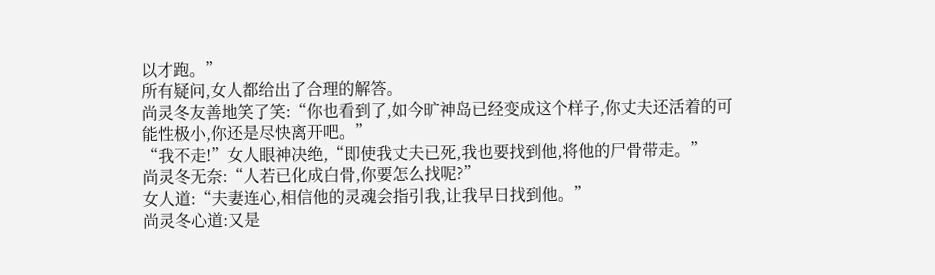以才跑。”
所有疑问,女人都给出了合理的解答。
尚灵冬友善地笑了笑:“你也看到了,如今旷神岛已经变成这个样子,你丈夫还活着的可能性极小,你还是尽快离开吧。”
“我不走!”女人眼神决绝,“即使我丈夫已死,我也要找到他,将他的尸骨带走。”
尚灵冬无奈:“人若已化成白骨,你要怎么找呢?”
女人道:“夫妻连心,相信他的灵魂会指引我,让我早日找到他。”
尚灵冬心道:又是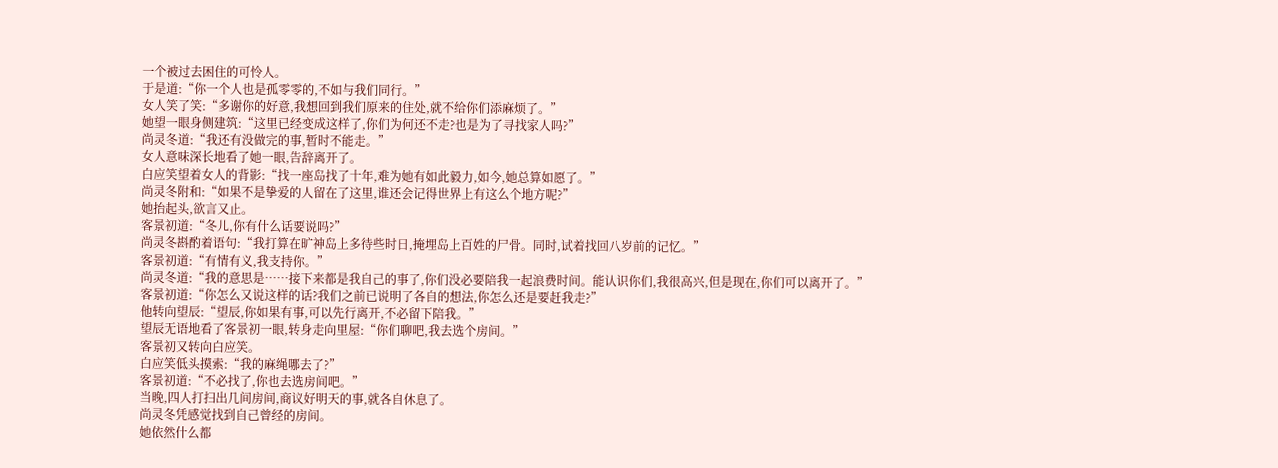一个被过去困住的可怜人。
于是道:“你一个人也是孤零零的,不如与我们同行。”
女人笑了笑:“多谢你的好意,我想回到我们原来的住处,就不给你们添麻烦了。”
她望一眼身侧建筑:“这里已经变成这样了,你们为何还不走?也是为了寻找家人吗?”
尚灵冬道:“我还有没做完的事,暂时不能走。”
女人意味深长地看了她一眼,告辞离开了。
白应笑望着女人的背影:“找一座岛找了十年,难为她有如此毅力,如今,她总算如愿了。”
尚灵冬附和:“如果不是挚爱的人留在了这里,谁还会记得世界上有这么个地方呢?”
她抬起头,欲言又止。
客景初道:“冬儿,你有什么话要说吗?”
尚灵冬斟酌着语句:“我打算在旷神岛上多待些时日,掩埋岛上百姓的尸骨。同时,试着找回八岁前的记忆。”
客景初道:“有情有义,我支持你。”
尚灵冬道:“我的意思是……接下来都是我自己的事了,你们没必要陪我一起浪费时间。能认识你们,我很高兴,但是现在,你们可以离开了。”
客景初道:“你怎么又说这样的话?我们之前已说明了各自的想法,你怎么还是要赶我走?”
他转向望辰:“望辰,你如果有事,可以先行离开,不必留下陪我。”
望辰无语地看了客景初一眼,转身走向里屋:“你们聊吧,我去选个房间。”
客景初又转向白应笑。
白应笑低头摸索:“我的麻绳哪去了?”
客景初道:“不必找了,你也去选房间吧。”
当晚,四人打扫出几间房间,商议好明天的事,就各自休息了。
尚灵冬凭感觉找到自己曾经的房间。
她依然什么都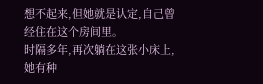想不起来,但她就是认定,自己曾经住在这个房间里。
时隔多年,再次躺在这张小床上,她有种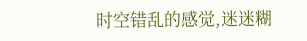时空错乱的感觉,迷迷糊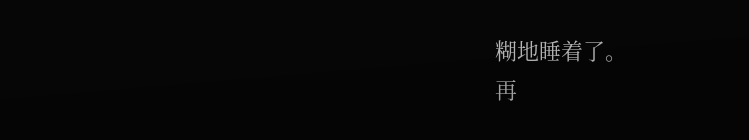糊地睡着了。
再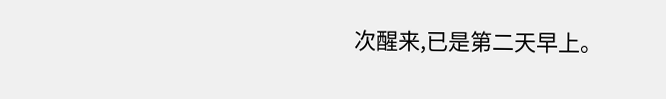次醒来,已是第二天早上。